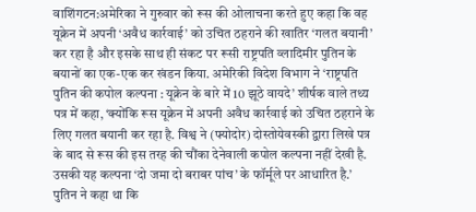वाशिंगटन:अमेरिका ने गुरुवार को रूस की ओलाचना करते हुए कहा कि वह यूक्रेन में अपनी ‘अवैध कार्रवाई’ को उचित ठहराने की खातिर ‘गलत बयानी’ कर रहा है और इसके साथ ही संकट पर रूसी राष्ट्रपति व्लादिमीर पुतिन के बयानों का एक-एक कर खंडन किया. अमेरिकी विदेश विभाग ने ‘राष्ट्रपति पुतिन की कपोल कल्पना : यूक्रेन के बारे में 10 झूठे वायदे’ शीर्षक वाले तथ्य पत्र में कहा, ‘क्योंकि रूस यूक्रेन में अपनी अवैध कार्रवाई को उचित ठहराने के लिए गलत बयानी कर रहा है. विश्व ने (फ्योदोर) दोस्तोयेवस्की द्वारा लिखे पत्र के बाद से रूस की इस तरह की चौंका देनेवाली कपोल कल्पना नहीं देखी है. उसकी यह कल्पना ‘दो जमा दो बराबर पांच’ के फॉर्मूले पर आधारित है.’ पुतिन ने कहा था कि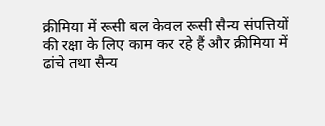क्रीमिया में रूसी बल केवल रूसी सैन्य संपत्तियों की रक्षा के लिए काम कर रहे हैं और क्रीमिया में ढांचे तथा सैन्य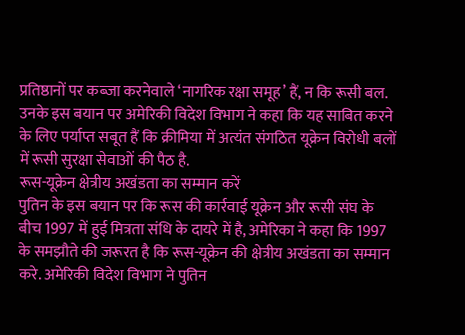प्रतिष्ठानों पर कब्जा करनेवाले ‘नागरिक रक्षा समूह’ हैं, न कि रूसी बल. उनके इस बयान पर अमेरिकी विदेश विभाग ने कहा कि यह साबित करने के लिए पर्याप्त सबूत हैं कि क्रीमिया में अत्यंत संगठित यूक्रेन विरोधी बलों में रूसी सुरक्षा सेवाओं की पैठ है.
रूस-यूक्रेन क्षेत्रीय अखंडता का सम्मान करें
पुतिन के इस बयान पर कि रूस की कार्रवाई यूक्रेन और रूसी संघ के बीच 1997 में हुई मित्रता संधि के दायरे में है, अमेरिका ने कहा कि 1997 के समझौते की जरूरत है कि रूस-यूक्रेन की क्षेत्रीय अखंडता का सम्मान करे. अमेरिकी विदेश विभाग ने पुतिन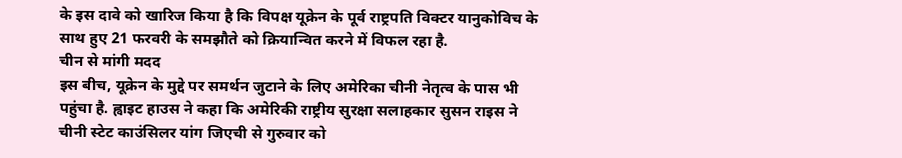के इस दावे को खारिज किया है कि विपक्ष यूक्रेन के पूर्व राष्ट्रपति विक्टर यानुकोविच के साथ हुए 21 फरवरी के समझौते को क्रियान्वित करने में विफल रहा है.
चीन से मांगी मदद
इस बीच, यूक्रेन के मुद्दे पर समर्थन जुटाने के लिए अमेरिका चीनी नेतृत्व के पास भी पहुंचा है. ह्वाइट हाउस ने कहा कि अमेरिकी राष्ट्रीय सुरक्षा सलाहकार सुसन राइस ने चीनी स्टेट काउंसिलर यांग जिएची से गुरुवार को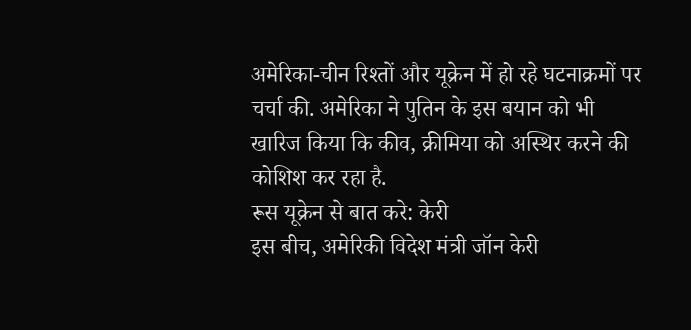अमेरिका-चीन रिश्तों और यूक्रेन में हो रहे घटनाक्रमों पर चर्चा की. अमेरिका ने पुतिन के इस बयान को भी खारिज किया कि कीव, क्रीमिया को अस्थिर करने की कोशिश कर रहा है.
रूस यूक्रेन से बात करे: केरी
इस बीच, अमेरिकी विदेश मंत्री जॉन केरी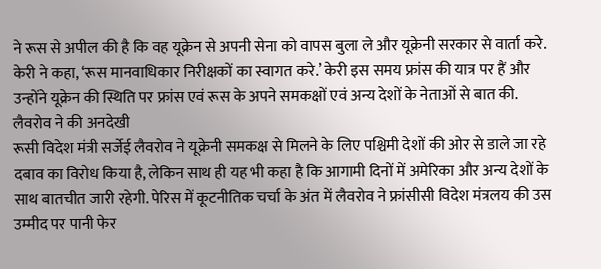ने रूस से अपील की है कि वह यूक्रेन से अपनी सेना को वापस बुला ले और यूक्रेनी सरकार से वार्ता करे. केरी ने कहा, ‘रूस मानवाधिकार निरीक्षकों का स्वागत करे.’ केरी इस समय फ्रांस की यात्र पर हैं और उन्होंने यूक्रेन की स्थिति पर फ्रांस एवं रूस के अपने समकक्षों एवं अन्य देशों के नेताओं से बात की.
लैवरोव ने की अनदेखी
रूसी विदेश मंत्री सर्जेई लैवरोव ने यूक्रेनी समकक्ष से मिलने के लिए पश्चिमी देशों की ओर से डाले जा रहे दबाव का विरोध किया है, लेकिन साथ ही यह भी कहा है कि आगामी दिनों में अमेरिका और अन्य देशों के साथ बातचीत जारी रहेगी. पेरिस में कूटनीतिक चर्चा के अंत में लैवरोव ने फ्रांसीसी विदेश मंत्रलय की उस उम्मीद पर पानी फेर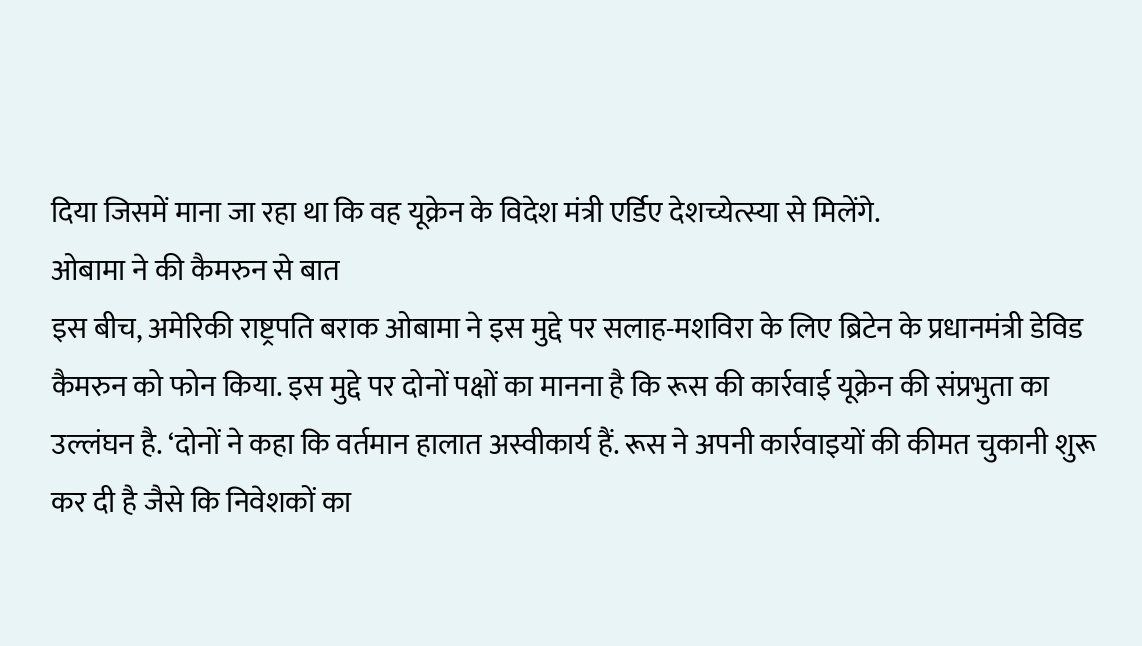दिया जिसमें माना जा रहा था कि वह यूक्रेन के विदेश मंत्री एर्डिए देशच्येत्स्या से मिलेंगे.
ओबामा ने की कैमरुन से बात
इस बीच, अमेरिकी राष्ट्रपति बराक ओबामा ने इस मुद्दे पर सलाह-मशविरा के लिए ब्रिटेन के प्रधानमंत्री डेविड कैमरुन को फोन किया. इस मुद्दे पर दोनों पक्षों का मानना है कि रूस की कार्रवाई यूक्रेन की संप्रभुता का उल्लंघन है. ‘दोनों ने कहा कि वर्तमान हालात अस्वीकार्य हैं. रूस ने अपनी कार्रवाइयों की कीमत चुकानी शुरू कर दी है जैसे कि निवेशकों का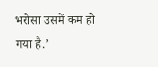भरोसा उसमें कम हो गया है.’